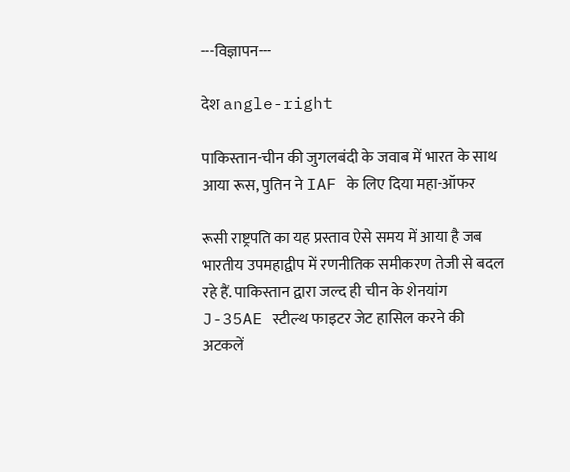---विज्ञापन---

देश angle-right

पाकिस्तान-चीन की जुगलबंदी के जवाब में भारत के साथ आया रूस, पुतिन ने IAF के लिए दिया महा-ऑफर

रूसी राष्ट्रपति का यह प्रस्ताव ऐसे समय में आया है जब भारतीय उपमहाद्वीप में रणनीतिक समीकरण तेजी से बदल रहे हैं. पाकिस्तान द्वारा जल्द ही चीन के शेनयांग J-35AE स्टील्थ फाइटर जेट हासिल करने की अटकलें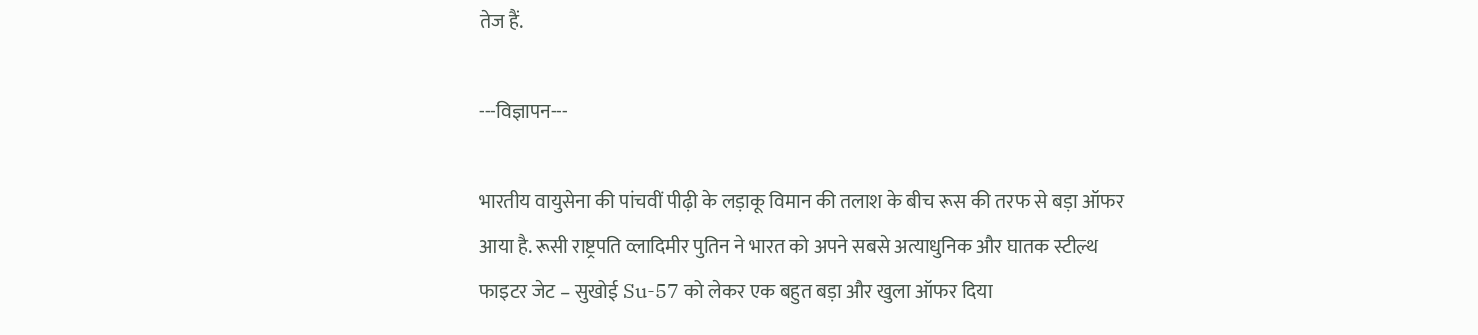तेज हैं.

---विज्ञापन---

भारतीय वायुसेना की पांचवीं पीढ़ी के लड़ाकू विमान की तलाश के बीच रूस की तरफ से बड़ा ऑफर आया है. रूसी राष्ट्रपति व्लादिमीर पुतिन ने भारत को अपने सबसे अत्याधुनिक और घातक स्टील्थ फाइटर जेट – सुखोई Su-57 को लेकर एक बहुत बड़ा और खुला ऑफर दिया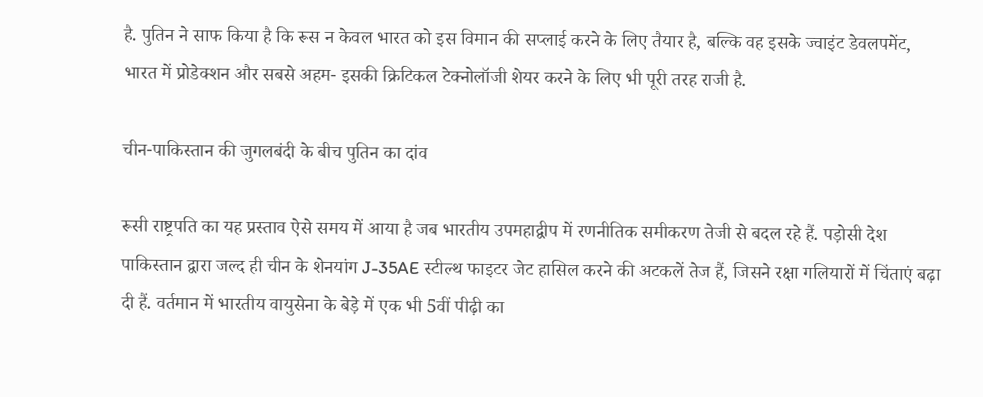है. पुतिन ने साफ किया है कि रूस न केवल भारत को इस विमान की सप्लाई करने के लिए तैयार है, बल्कि वह इसके ज्वाइंट डेवलपमेंट, भारत में प्रोडेक्शन और सबसे अहम- इसकी क्रिटिकल टेक्नोलॉजी शेयर करने के लिए भी पूरी तरह राजी है.

चीन-पाकिस्तान की जुगलबंदी के बीच पुतिन का दांव

रूसी राष्ट्रपति का यह प्रस्ताव ऐसे समय में आया है जब भारतीय उपमहाद्वीप में रणनीतिक समीकरण तेजी से बदल रहे हैं. पड़ोसी देश पाकिस्तान द्वारा जल्द ही चीन के शेनयांग J-35AE स्टील्थ फाइटर जेट हासिल करने की अटकलें तेज हैं, जिसने रक्षा गलियारों में चिंताएं बढ़ा दी हैं. वर्तमान में भारतीय वायुसेना के बेड़े में एक भी 5वीं पीढ़ी का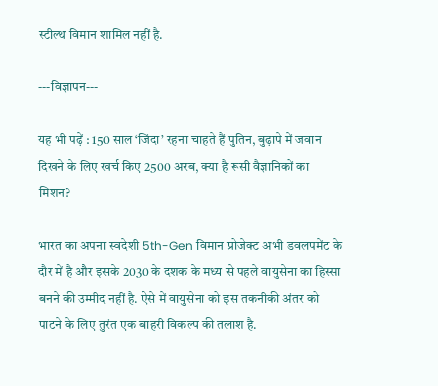स्टील्थ विमान शामिल नहीं है.

---विज्ञापन---

यह भी पढ़ें : 150 साल ‘जिंदा’ रहना चाहते हैं पुतिन, बुढ़ापे में जवान दिखने के लिए खर्च किए 2500 अरब, क्या है रूसी वैज्ञानिकों का मिशन?

भारत का अपना स्वदेशी 5th-Gen विमान प्रोजेक्ट अभी डवलपमेंट के दौर में है और इसके 2030 के दशक के मध्य से पहले वायुसेना का हिस्सा बनने की उम्मीद नहीं है. ऐसे में वायुसेना को इस तकनीकी अंतर को पाटने के लिए तुरंत एक बाहरी विकल्प की तलाश है.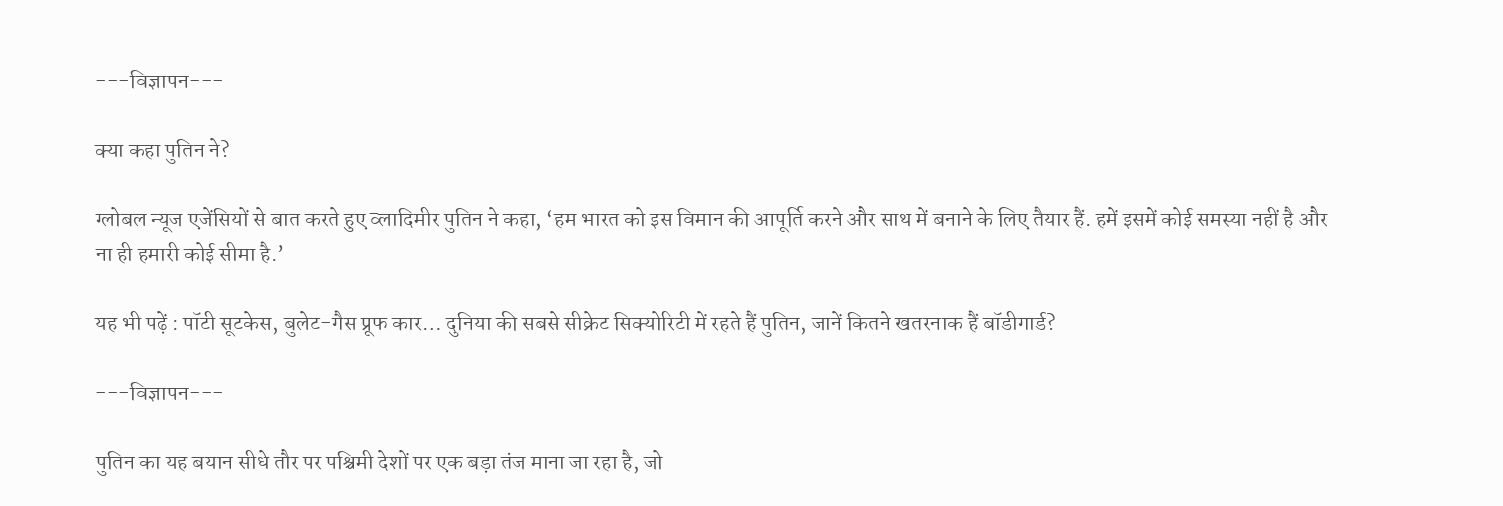---विज्ञापन---

क्या कहा पुतिन ने?

ग्लोबल न्यूज एजेंसियों से बात करते हुए व्लादिमीर पुतिन ने कहा, ‘हम भारत को इस विमान की आपूर्ति करने और साथ में बनाने के लिए तैयार हैं. हमें इसमें कोई समस्या नहीं है और ना ही हमारी कोई सीमा है.’

यह भी पढ़ें : पॉटी सूटकेस, बुलेट-गैस प्रूफ कार… दुनिया की सबसे सीक्रेट सिक्योरिटी में रहते हैं पुतिन, जानें कितने खतरनाक हैं बॉडीगार्ड?

---विज्ञापन---

पुतिन का यह बयान सीधे तौर पर पश्चिमी देशों पर एक बड़ा तंज माना जा रहा है, जो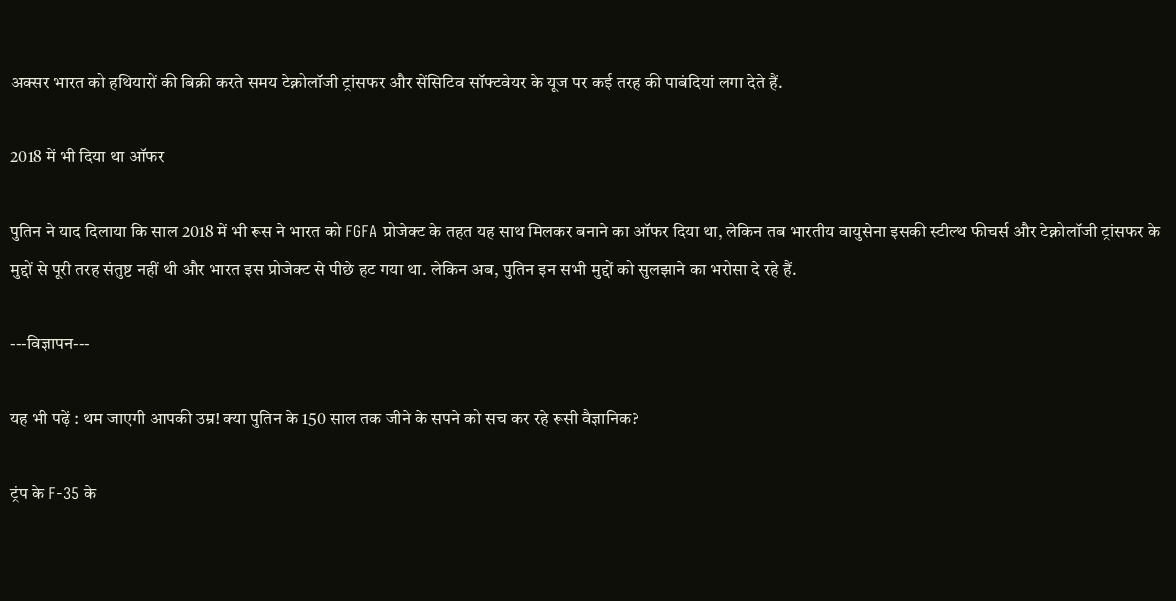अक्सर भारत को हथियारों की बिक्री करते समय टेक्नोलॉजी ट्रांसफर और सेंसिटिव सॉफ्टवेयर के यूज पर कई तरह की पाबंदियां लगा देते हैं.

2018 में भी दिया था ऑफर

पुतिन ने याद दिलाया कि साल 2018 में भी रूस ने भारत को FGFA प्रोजेक्ट के तहत यह साथ मिलकर बनाने का ऑफर दिया था, लेकिन तब भारतीय वायुसेना इसकी स्टील्थ फीचर्स और टेक्नोलॉजी ट्रांसफर के मुद्दों से पूरी तरह संतुष्ट नहीं थी और भारत इस प्रोजेक्ट से पीछे हट गया था. लेकिन अब, पुतिन इन सभी मुद्दों को सुलझाने का भरोसा दे रहे हैं.

---विज्ञापन---

यह भी पढ़ें : थम जाएगी आपकी उम्र! क्या पुतिन के 150 साल तक जीने के सपने को सच कर रहे रूसी वैज्ञानिक?

ट्रंप के F-35 के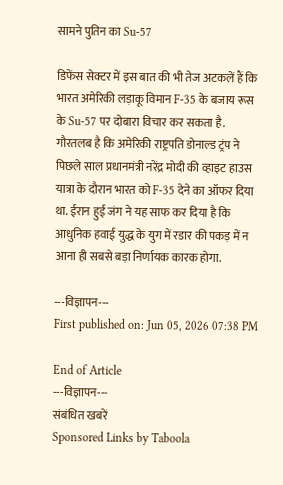सामने पुतिन का Su-57

डिफेंस सेक्टर में इस बात की भी तेज अटकलें हैं कि भारत अमेरिकी लड़ाकू विमान F-35 के बजाय रूस के Su-57 पर दोबारा विचार कर सकता है. गौरतलब है कि अमेरिकी राष्ट्रपति डोनाल्ड ट्रंप ने पिछले साल प्रधानमंत्री नरेंद्र मोदी की व्हाइट हाउस यात्रा के दौरान भारत को F-35 देने का ऑफर दिया था. ईरान हुई जंग ने यह साफ कर दिया है कि आधुनिक हवाई युद्ध के युग में रडार की पकड़ में न आना ही सबसे बड़ा निर्णायक कारक होगा.

---विज्ञापन---
First published on: Jun 05, 2026 07:38 PM

End of Article
---विज्ञापन---
संबंधित खबरें
Sponsored Links by Taboola